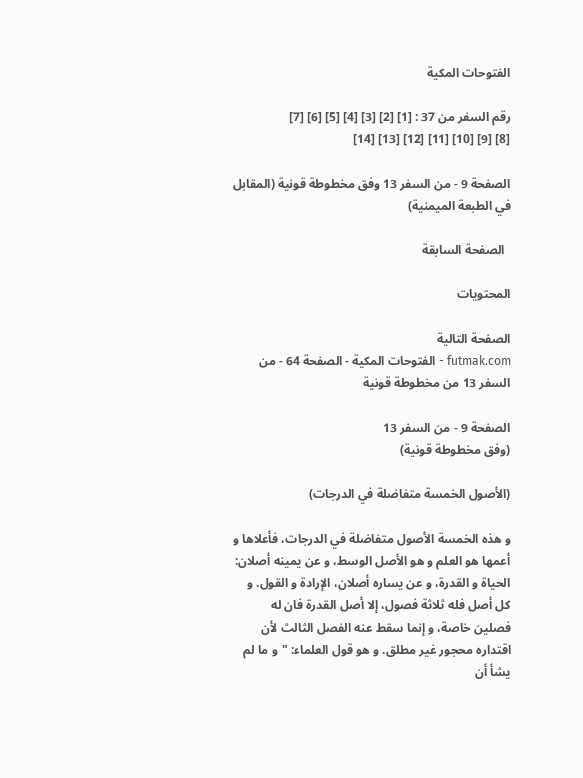الفتوحات المكية

رقم السفر من 37 : [1] [2] [3] [4] [5] [6] [7]
[8] [9] [10] [11] [12] [13] [14]

الصفحة 9 - من السفر 13 وفق مخطوطة قونية (المقابل في الطبعة الميمنية)

  الصفحة السابقة

المحتويات

الصفحة التالية
futmak.com - الفتوحات المكية - الصفحة 64 - من السفر 13 من مخطوطة قونية

الصفحة 9 - من السفر 13
(وفق مخطوطة قونية)

(الأصول الخمسة متفاضلة في الدرجات)

و هذه الخمسة الأصول متفاضلة في الدرجات، فأعلاها و أعمها هو العلم و هو الأصل الوسط، و عن يمينه أصلان: الحياة و القدرة، و عن يساره أصلان، الإرادة و القول. و كل أصل فله ثلاثة فصول، إلا أصل القدرة فان له فصلين خاصة، و إنما سقط عنه الفصل الثالث لأن اقتداره محجور غير مطلق. و هو قول العلماء: "و ما لم يشأ أن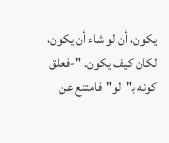يكون، أن لو شاء أن يكون، لكان كيف يكون. "-فعلق كونه ب‍"لو"فامتنع عن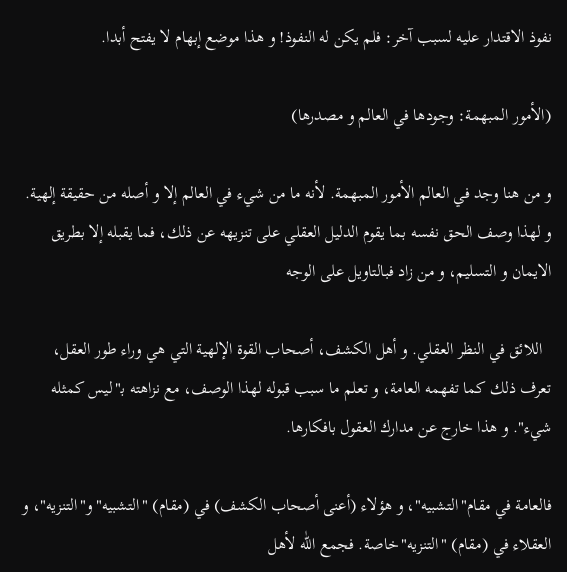نفوذ الاقتدار عليه لسبب آخر: فلم يكن له النفوذ! و هذا موضع إبهام لا يفتح أبدا.

(الأمور المبهمة: وجودها في العالم و مصدرها)

و من هنا وجد في العالم الأمور المبهمة. لأنه ما من شيء في العالم إلا و أصله من حقيقة إلهية. و لهذا وصف الحق نفسه بما يقوم الدليل العقلي على تنزيهه عن ذلك، فما يقبله إلا بطريق الايمان و التسليم، و من زاد فبالتاويل على الوجه

  اللائق في النظر العقلي. و أهل الكشف، أصحاب القوة الإلهية التي هي وراء طور العقل، تعرف ذلك كما تفهمه العامة، و تعلم ما سبب قبوله لهذا الوصف، مع نزاهته ب‍"ليس كمثله شيء". و هذا خارج عن مدارك العقول بافكارها.

فالعامة في مقام"التشبيه"، و هؤلاء (أعنى أصحاب الكشف) في (مقام) "التشبيه"و"التنزيه"، و العقلاء في (مقام) "التنزيه"خاصة. فجمع اللّٰه لأهل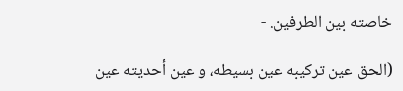خاصته بين الطرفين. -

(الحق عين تركيبه عين بسيطه، و عين أحديته عين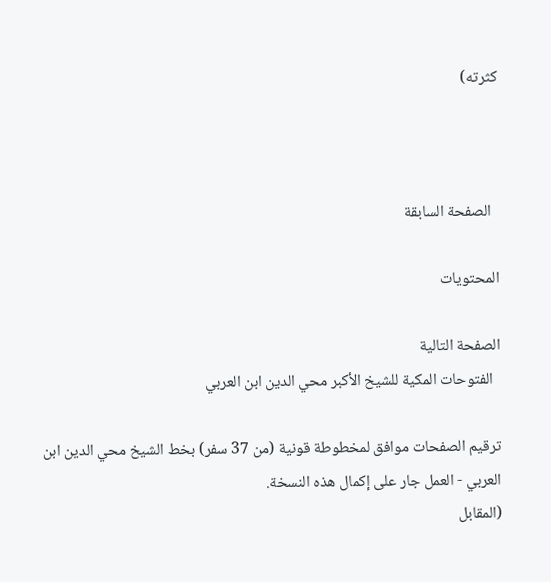كثرته)



  الصفحة السابقة

المحتويات

الصفحة التالية
  الفتوحات المكية للشيخ الأكبر محي الدين ابن العربي

ترقيم الصفحات موافق لمخطوطة قونية (من 37 سفر) بخط الشيخ محي الدين ابن العربي - العمل جار على إكمال هذه النسخة.
(المقابل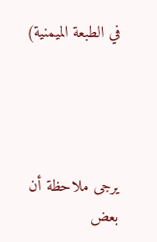في الطبعة الميمنية)




يرجى ملاحظة أن بعض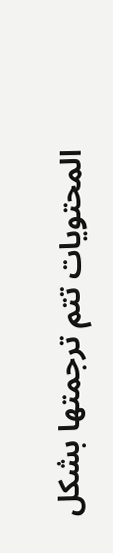المحتويات تتم ترجمتها بشكل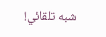شبه تلقائي!